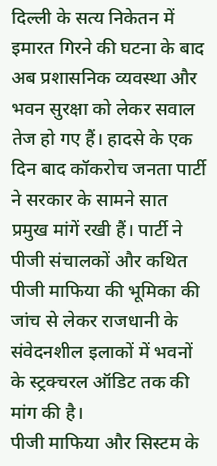दिल्ली के सत्य निकेतन में इमारत गिरने की घटना के बाद अब प्रशासनिक व्यवस्था और भवन सुरक्षा को लेकर सवाल तेज हो गए हैं। हादसे के एक दिन बाद कॉकरोच जनता पार्टी ने सरकार के सामने सात प्रमुख मांगें रखी हैं। पार्टी ने पीजी संचालकों और कथित पीजी माफिया की भूमिका की जांच से लेकर राजधानी के संवेदनशील इलाकों में भवनों के स्ट्रक्चरल ऑडिट तक की मांग की है।
पीजी माफिया और सिस्टम के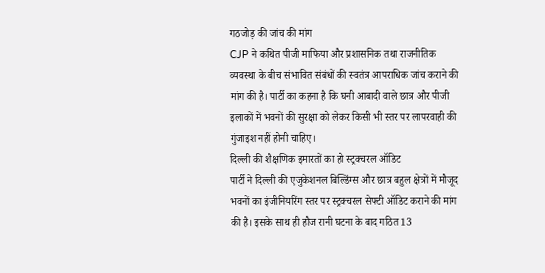गठजोड़ की जांच की मांग
CJP ने कथित पीजी माफिया और प्रशासनिक तथा राजनीतिक व्यवस्था के बीच संभावित संबंधों की स्वतंत्र आपराधिक जांच कराने की मांग की है। पार्टी का कहना है कि घनी आबादी वाले छात्र और पीजी इलाकों में भवनों की सुरक्षा को लेकर किसी भी स्तर पर लापरवाही की गुंजाइश नहीं होनी चाहिए।
दिल्ली की शैक्षणिक इमारतों का हो स्ट्रक्चरल ऑडिट
पार्टी ने दिल्ली की एजुकेशनल बिल्डिंग्स और छात्र बहुल क्षेत्रों में मौजूद भवनों का इंजीनियरिंग स्तर पर स्ट्रक्चरल सेफ्टी ऑडिट कराने की मांग की है। इसके साथ ही हौज रानी घटना के बाद गठित 13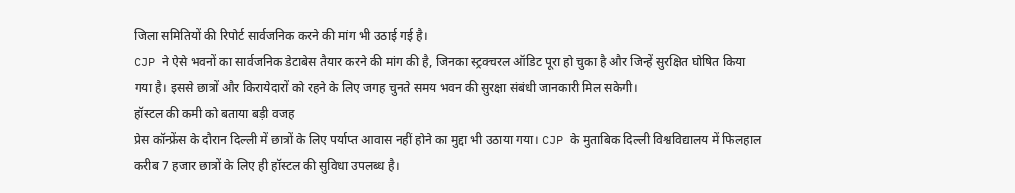जिला समितियों की रिपोर्ट सार्वजनिक करने की मांग भी उठाई गई है।
CJP ने ऐसे भवनों का सार्वजनिक डेटाबेस तैयार करने की मांग की है, जिनका स्ट्रक्चरल ऑडिट पूरा हो चुका है और जिन्हें सुरक्षित घोषित किया गया है। इससे छात्रों और किरायेदारों को रहने के लिए जगह चुनते समय भवन की सुरक्षा संबंधी जानकारी मिल सकेगी।
हॉस्टल की कमी को बताया बड़ी वजह
प्रेस कॉन्फ्रेंस के दौरान दिल्ली में छात्रों के लिए पर्याप्त आवास नहीं होने का मुद्दा भी उठाया गया। CJP के मुताबिक दिल्ली विश्वविद्यालय में फिलहाल करीब 7 हजार छात्रों के लिए ही हॉस्टल की सुविधा उपलब्ध है।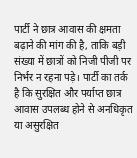पार्टी ने छात्र आवास की क्षमता बढ़ाने की मांग की है, ताकि बड़ी संख्या में छात्रों को निजी पीजी पर निर्भर न रहना पड़े। पार्टी का तर्क है कि सुरक्षित और पर्याप्त छात्र आवास उपलब्ध होने से अनधिकृत या असुरक्षित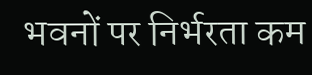भवनों पर निर्भरता कम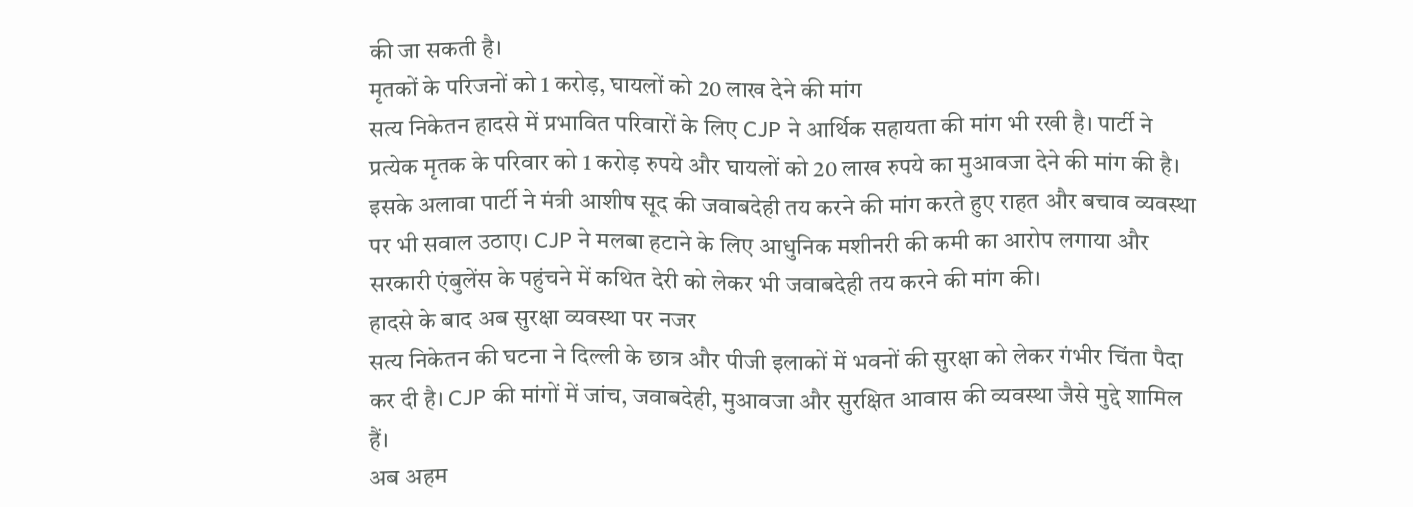की जा सकती है।
मृतकों के परिजनों को 1 करोड़, घायलों को 20 लाख देने की मांग
सत्य निकेतन हादसे में प्रभावित परिवारों के लिए CJP ने आर्थिक सहायता की मांग भी रखी है। पार्टी ने प्रत्येक मृतक के परिवार को 1 करोड़ रुपये और घायलों को 20 लाख रुपये का मुआवजा देने की मांग की है।
इसके अलावा पार्टी ने मंत्री आशीष सूद की जवाबदेही तय करने की मांग करते हुए राहत और बचाव व्यवस्था पर भी सवाल उठाए। CJP ने मलबा हटाने के लिए आधुनिक मशीनरी की कमी का आरोप लगाया और सरकारी एंबुलेंस के पहुंचने में कथित देरी को लेकर भी जवाबदेही तय करने की मांग की।
हादसे के बाद अब सुरक्षा व्यवस्था पर नजर
सत्य निकेतन की घटना ने दिल्ली के छात्र और पीजी इलाकों में भवनों की सुरक्षा को लेकर गंभीर चिंता पैदा कर दी है। CJP की मांगों में जांच, जवाबदेही, मुआवजा और सुरक्षित आवास की व्यवस्था जैसे मुद्दे शामिल हैं।
अब अहम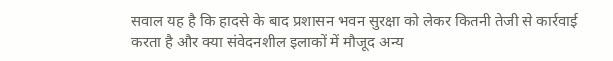सवाल यह है कि हादसे के बाद प्रशासन भवन सुरक्षा को लेकर कितनी तेजी से कार्रवाई करता है और क्या संवेदनशील इलाकों में मौजूद अन्य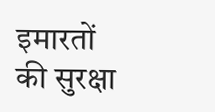इमारतों की सुरक्षा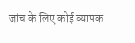जांच के लिए कोई व्यापक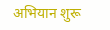अभियान शुरू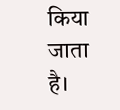किया जाता है।